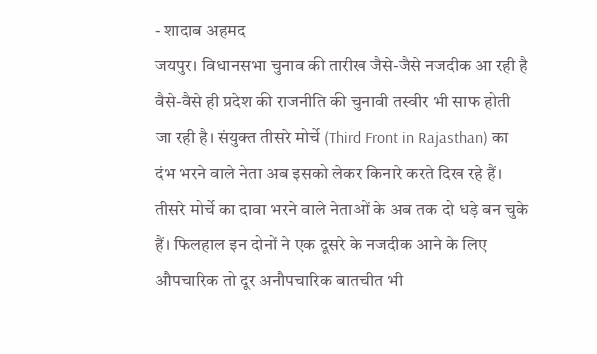- शादाब अहमद
जयपुर। विधानसभा चुनाव की तारीख जैसे-जैसे नजदीक आ रही है वैसे-वैसे ही प्रदेश की राजनीति की चुनावी तस्वीर भी साफ होती जा रही है। संयुक्त तीसरे मोर्चे (Third Front in Rajasthan) का दंभ भरने वाले नेता अब इसको लेकर किनारे करते दिख रहे हैं। तीसरे मोर्चे का दावा भरने वाले नेताओं के अब तक दो धड़े बन चुके हैं। फिलहाल इन दोनों ने एक दूसरे के नजदीक आने के लिए औपचारिक तो दूर अनौपचारिक बातचीत भी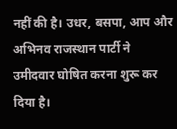नहीं की है। उधर, बसपा, आप और अभिनव राजस्थान पार्टी ने उमीदवार घोषित करना शुरू कर दिया है।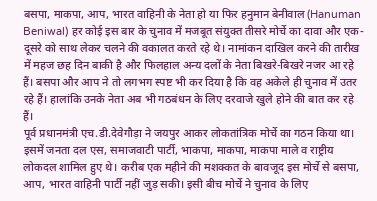बसपा, माकपा, आप, भारत वाहिनी के नेता हो या फिर हनुमान बेनीवाल (Hanuman Beniwal) हर कोई इस बार के चुनाव में मजबूत संयुक्त तीसरे मोर्चे का दावा और एक-दूसरे को साथ लेकर चलने की वकालत करते रहे थे। नामांकन दाखिल करने की तारीख में महज छह दिन बाकी है और फिलहाल अन्य दलों के नेता बिखरे-बिखरे नजर आ रहे हैं। बसपा और आप ने तो लगभग स्पष्ट भी कर दिया है कि वह अकेले ही चुनाव में उतर रहे हैं। हालांकि उनके नेता अब भी गठबंधन के लिए दरवाजे खुले होने की बात कर रहे हैं।
पूर्व प्रधानमंत्री एच.डी.देवेगौड़ा ने जयपुर आकर लोकतांत्रिक मोर्चे का गठन किया था। इसमें जनता दल एस, समाजवाटी पार्टी, भाकपा, माकपा, माकपा माले व राष्ट्रीय लोकदल शामिल हुए थे। करीब एक महीने की मशक्कत के बावजूद इस मोर्चे से बसपा, आप, भारत वाहिनी पार्टी नहीं जुड़ सकी। इसी बीच मोर्चे ने चुनाव के लिए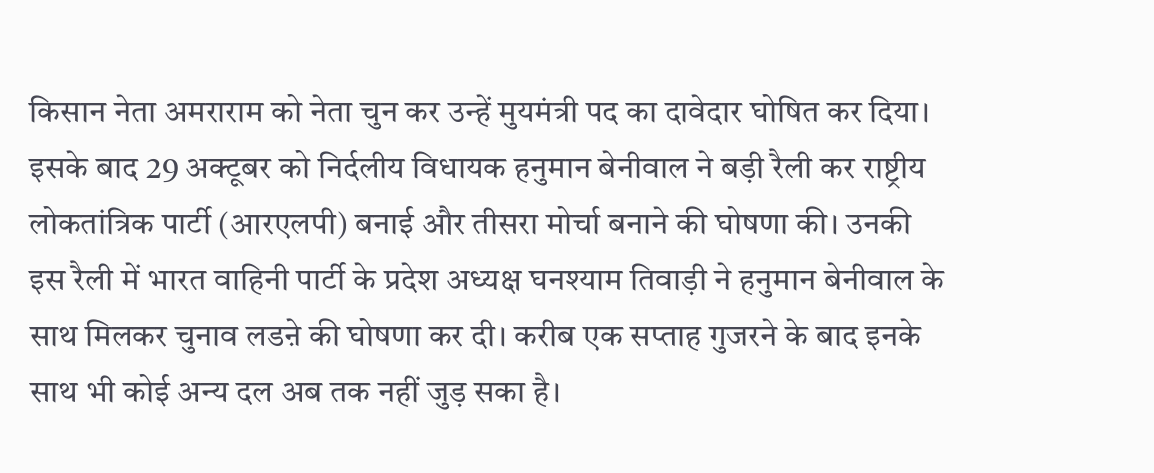किसान नेता अमराराम को नेता चुन कर उन्हें मुयमंत्री पद का दावेदार घोषित कर दिया। इसके बाद 29 अक्टूबर को निर्दलीय विधायक हनुमान बेनीवाल ने बड़ी रैली कर राष्ट्रीय लोकतांत्रिक पार्टी (आरएलपी) बनाई और तीसरा मोर्चा बनाने की घोषणा की। उनकी इस रैली में भारत वाहिनी पार्टी के प्रदेश अध्यक्ष घनश्याम तिवाड़ी ने हनुमान बेनीवाल के साथ मिलकर चुनाव लडऩे की घोषणा कर दी। करीब एक सप्ताह गुजरने के बाद इनके साथ भी कोई अन्य दल अब तक नहीं जुड़ सका है।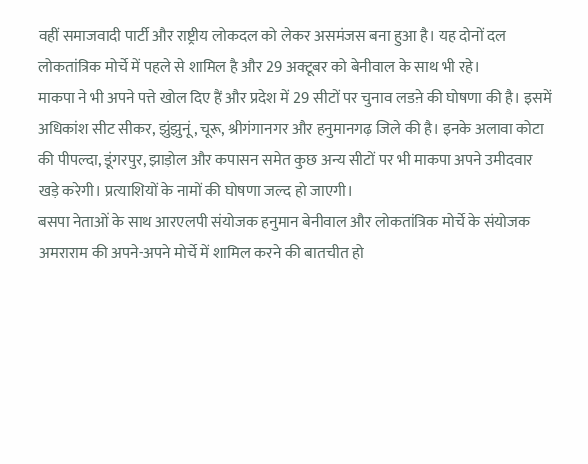वहीं समाजवादी पार्टी और राष्ट्रीय लोकदल को लेकर असमंजस बना हुआ है। यह दोनों दल लोकतांत्रिक मोर्चे में पहले से शामिल है और 29 अक्टूबर को बेनीवाल के साथ भी रहे।
माकपा ने भी अपने पत्ते खोल दिए हैं और प्रदेश में 29 सीटों पर चुनाव लडऩे की घोषणा की है। इसमें अधिकांश सीट सीकर, झुंझुनूं, चूरू, श्रीगंगानगर और हनुमानगढ़ जिले की है। इनके अलावा कोटा की पीपल्दा, डूंगरपुर, झाड़ोल और कपासन समेत कुछ अन्य सीटों पर भी माकपा अपने उमीदवार खड़े करेगी। प्रत्याशियों के नामों की घोषणा जल्द हो जाएगी।
बसपा नेताओं के साथ आरएलपी संयोजक हनुमान बेनीवाल और लोकतांत्रिक मोर्चे के संयोजक अमराराम की अपने-अपने मोर्चे में शामिल करने की बातचीत हो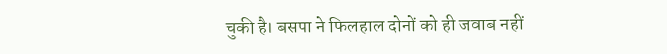चुकी है। बसपा ने फिलहाल दोनों को ही जवाब नहीं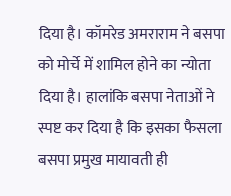दिया है। कॉमरेड अमराराम ने बसपा को मोर्चे में शामिल होने का न्योता दिया है। हालांकि बसपा नेताओं ने स्पष्ट कर दिया है कि इसका फैसला बसपा प्रमुख मायावती ही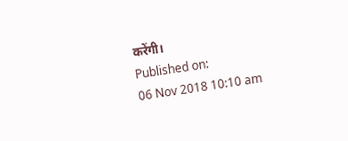करेंगी।
Published on:
06 Nov 2018 10:10 am